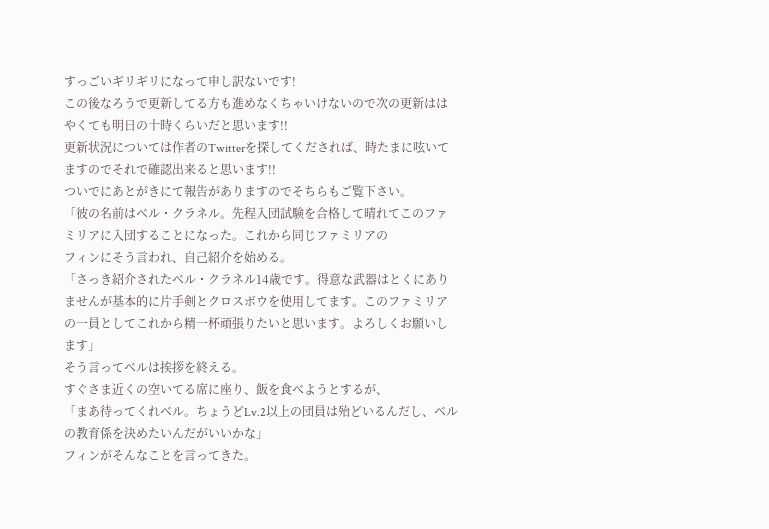すっごいギリギリになって申し訳ないです!
この後なろうで更新してる方も進めなくちゃいけないので次の更新ははやくても明日の十時くらいだと思います!!
更新状況については作者のTwitterを探してくだされば、時たまに呟いてますのでそれで確認出来ると思います!!
ついでにあとがきにて報告がありますのでそちらもご覧下さい。
「彼の名前はベル・クラネル。先程入団試験を合格して晴れてこのファミリアに入団することになった。これから同じファミリアの
フィンにそう言われ、自己紹介を始める。
「さっき紹介されたベル・クラネル14歳です。得意な武器はとくにありませんが基本的に片手剣とクロスボウを使用してます。このファミリアの一員としてこれから精一杯頑張りたいと思います。よろしくお願いします」
そう言ってベルは挨拶を終える。
すぐさま近くの空いてる席に座り、飯を食べようとするが、
「まあ待ってくれベル。ちょうどLv.2以上の団員は殆どいるんだし、ベルの教育係を決めたいんだがいいかな」
フィンがそんなことを言ってきた。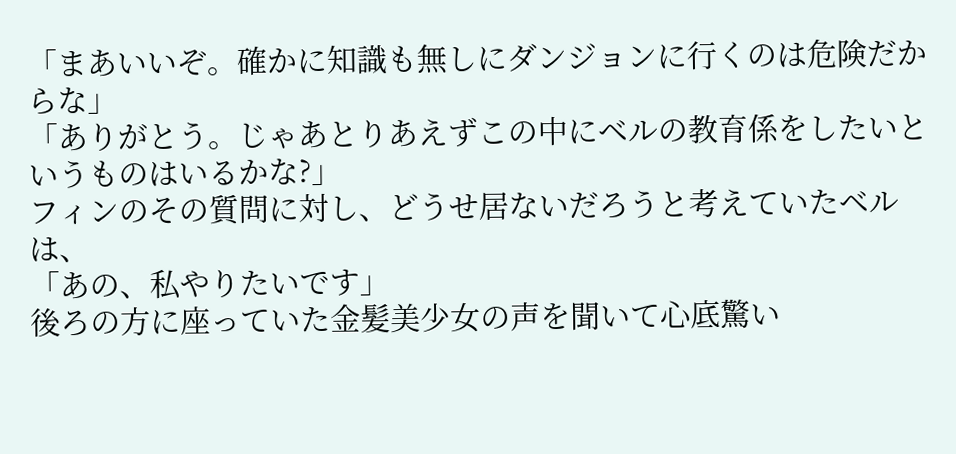「まあいいぞ。確かに知識も無しにダンジョンに行くのは危険だからな」
「ありがとう。じゃあとりあえずこの中にベルの教育係をしたいというものはいるかな?」
フィンのその質問に対し、どうせ居ないだろうと考えていたベルは、
「あの、私やりたいです」
後ろの方に座っていた金髪美少女の声を聞いて心底驚い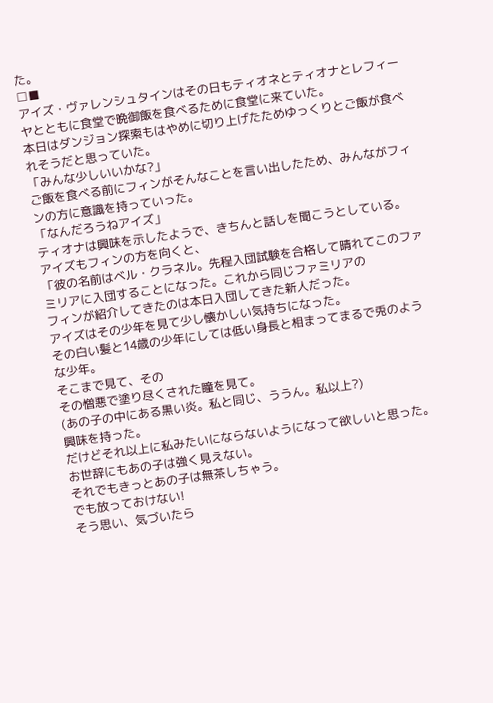た。
□■
アイズ・ヴァレンシュタインはその日もティオネとティオナとレフィーヤとともに食堂で晩御飯を食べるために食堂に来ていた。
本日はダンジョン探索もはやめに切り上げたためゆっくりとご飯が食べれそうだと思っていた。
「みんな少しいいかな?」
ご飯を食べる前にフィンがそんなことを言い出したため、みんながフィンの方に意識を持っていった。
「なんだろうねアイズ」
ティオナは興味を示したようで、きちんと話しを聞こうとしている。
アイズもフィンの方を向くと、
「彼の名前はベル・クラネル。先程入団試験を合格して晴れてこのファミリアに入団することになった。これから同じファミリアの
フィンが紹介してきたのは本日入団してきた新人だった。
アイズはその少年を見て少し懐かしい気持ちになった。
その白い髪と14歳の少年にしては低い身長と相まってまるで兎のような少年。
そこまで見て、その
その憎悪で塗り尽くされた瞳を見て。
(あの子の中にある黒い炎。私と同じ、ううん。私以上?)
興味を持った。
だけどそれ以上に私みたいにならないようになって欲しいと思った。
お世辞にもあの子は強く見えない。
それでもきっとあの子は無茶しちゃう。
でも放っておけない!
そう思い、気づいたら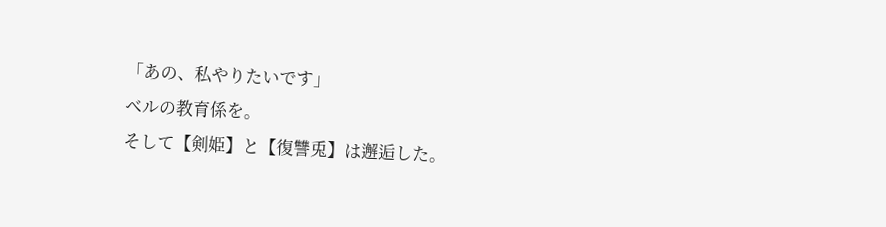「あの、私やりたいです」
ベルの教育係を。
そして【剣姫】と【復讐兎】は邂逅した。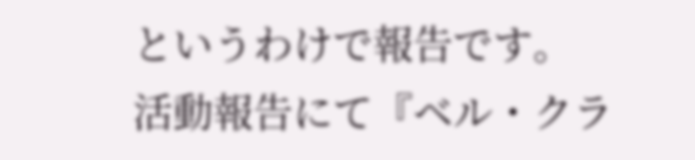というわけで報告です。
活動報告にて『ベル・クラ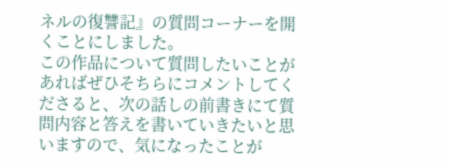ネルの復讐記』の質問コーナーを開くことにしました。
この作品について質問したいことがあればぜひそちらにコメントしてくださると、次の話しの前書きにて質問内容と答えを書いていきたいと思いますので、気になったことが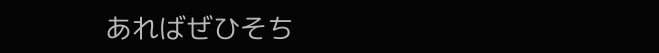あればぜひそち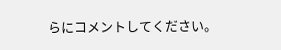らにコメントしてください。